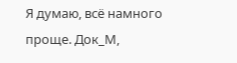Я думаю, всё намного проще. Док_М,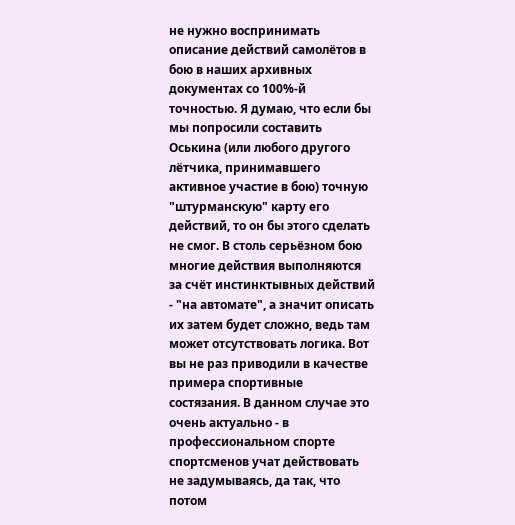не нужно воспринимать описание действий самолётов в бою в наших архивных документах со 100%-й точностью. Я думаю, что если бы мы попросили составить Оськина (или любого другого лётчика, принимавшего активное участие в бою) точную "штурманскую" карту его действий, то он бы этого сделать не смог. В столь серьёзном бою многие действия выполняются за счёт инстинктывных действий - "на автомате", а значит описать их затем будет сложно, ведь там может отсутствовать логика. Вот вы не раз приводили в качестве примера спортивные состязания. В данном случае это очень актуально - в профессиональном спорте спортсменов учат действовать не задумываясь, да так, что потом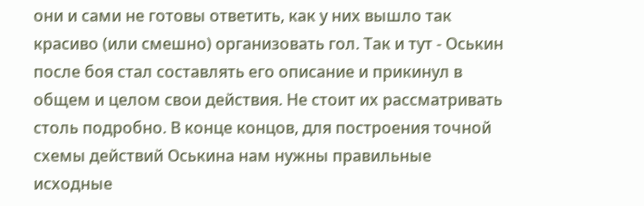они и сами не готовы ответить, как у них вышло так красиво (или смешно) организовать гол. Так и тут - Оськин после боя стал составлять его описание и прикинул в общем и целом свои действия. Не стоит их рассматривать столь подробно. В конце концов, для построения точной схемы действий Оськина нам нужны правильные исходные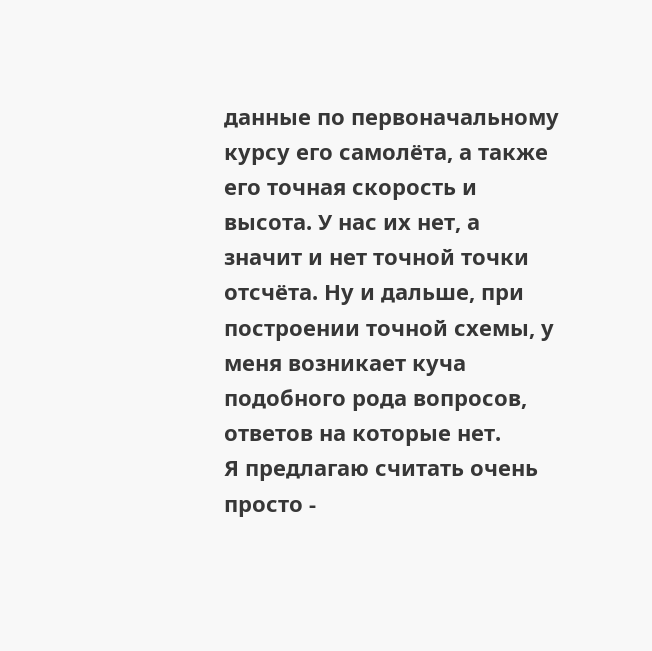данные по первоначальному курсу его самолёта, а также его точная скорость и высота. У нас их нет, а значит и нет точной точки отсчёта. Ну и дальше, при построении точной схемы, у меня возникает куча подобного рода вопросов, ответов на которые нет.
Я предлагаю считать очень просто -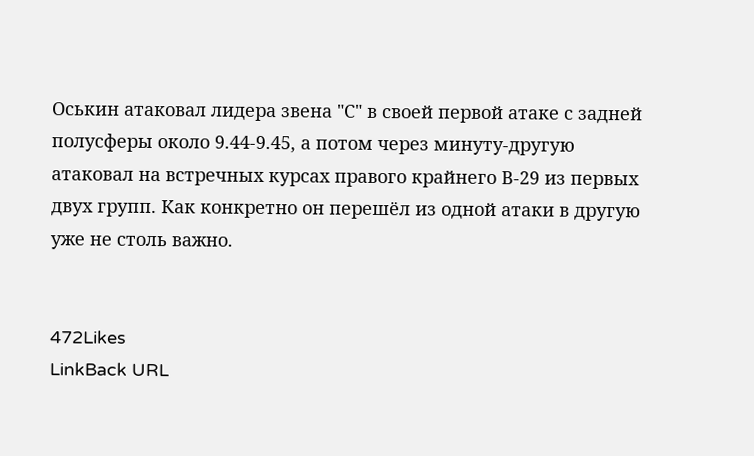Оськин атаковал лидера звена "С" в своей первой атаке с задней полусферы около 9.44-9.45, а потом через минуту-другую атаковал на встречных курсах правого крайнего В-29 из первых двух групп. Как конкретно он перешёл из одной атаки в другую уже не столь важно.


472Likes
LinkBack URL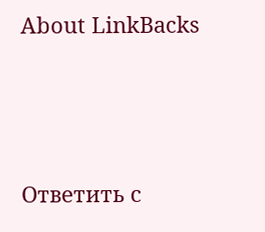About LinkBacks






Ответить с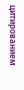цитированием